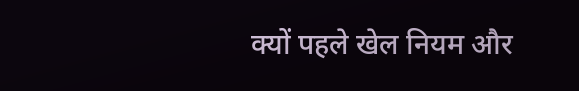क्यों पहले खेल नियम और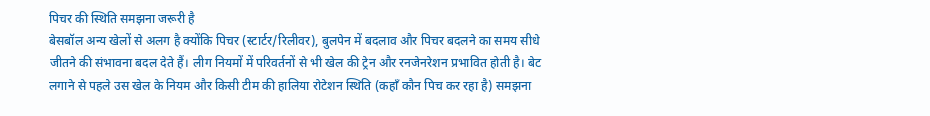पिचर की स्थिति समझना जरूरी है
बेसबॉल अन्य खेलों से अलग है क्योंकि पिचर (स्टार्टर/रिलीवर), बुलपेन में बदलाव और पिचर बदलने का समय सीधे जीतने की संभावना बदल देते हैं। लीग नियमों में परिवर्तनों से भी खेल की ट्रेन और रनजेनरेशन प्रभावित होती है। बेट लगाने से पहले उस खेल के नियम और किसी टीम की हालिया रोटेशन स्थिति (कहाँ कौन पिच कर रहा है) समझना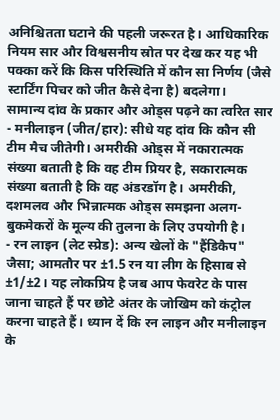अनिश्चितता घटाने की पहली जरूरत है। आधिकारिक नियम सार और विश्वसनीय स्रोत पर देख कर यह भी पक्का करें कि किस परिस्थिति में कौन सा निर्णय (जैसे स्टार्टिंग पिचर को जीत कैसे देना है) बदलेगा।
सामान्य दांव के प्रकार और ओड्स पढ़ने का त्वरित सार
- मनीलाइन (जीत/हार): सीधे यह दांव कि कौन सी टीम मैच जीतेगी। अमरीकी ओड्स में नकारात्मक संख्या बताती है कि वह टीम प्रियर है, सकारात्मक संख्या बताती है कि वह अंडरडॉग है। अमरीकी, दशमलव और भिन्नात्मक ओड्स समझना अलग-बुकमेकरों के मूल्य की तुलना के लिए उपयोगी है।
- रन लाइन (लेट स्प्रेड): अन्य खेलों के "हैंडिकैप" जैसा; आमतौर पर ±1.5 रन या लीग के हिसाब से ±1/±2। यह लोकप्रिय है जब आप फेवरेट के पास जाना चाहते हैं पर छोटे अंतर के जोखिम को कंट्रोल करना चाहते हैं। ध्यान दें कि रन लाइन और मनीलाइन के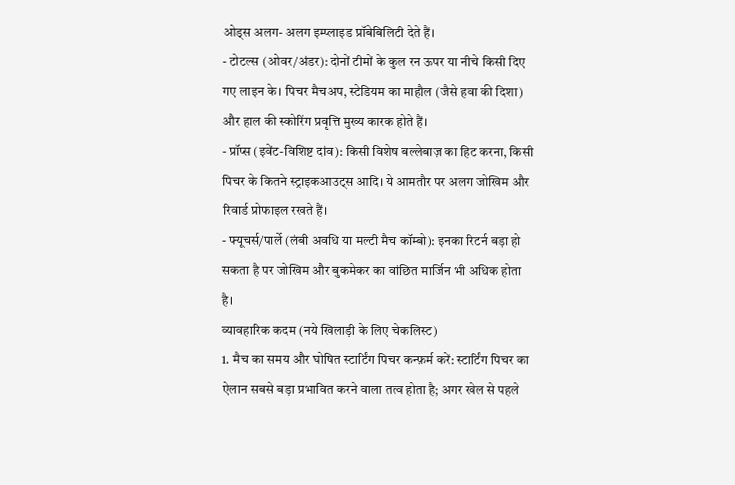ओड्स अलग- अलग इम्प्लाइड प्रॉबेबिलिटी देते हैं।
- टोटल्स (ओवर/अंडर): दोनों टीमों के कुल रन ऊपर या नीचे किसी दिए गए लाइन के। पिचर मैचअप, स्टेडियम का माहौल (जैसे हवा की दिशा) और हाल की स्कोरिंग प्रवृत्ति मुख्य कारक होते हैं।
- प्रॉप्स (इवेंट-विशिष्ट दांव): किसी विशेष बल्लेबाज़ का हिट करना, किसी पिचर के कितने स्ट्राइकआउट्स आदि। ये आमतौर पर अलग जोखिम और रिवार्ड प्रोफाइल रखते हैं।
- फ्यूचर्स/पार्ले (लंबी अवधि या मल्टी मैच कॉम्बो): इनका रिटर्न बड़ा हो सकता है पर जोखिम और बुकमेकर का वांछित मार्जिन भी अधिक होता है।
व्यावहारिक कदम (नये खिलाड़ी के लिए चेकलिस्ट)
1. मैच का समय और घोषित स्टार्टिंग पिचर कन्फ़र्म करें: स्टार्टिंग पिचर का ऐलान सबसे बड़ा प्रभावित करने वाला तत्व होता है; अगर खेल से पहले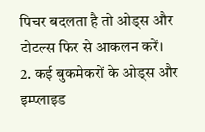पिचर बदलता है तो ओड्स और टोटल्स फिर से आकलन करें।
2. कई बुकमेकरों के ओड्स और इम्प्लाइड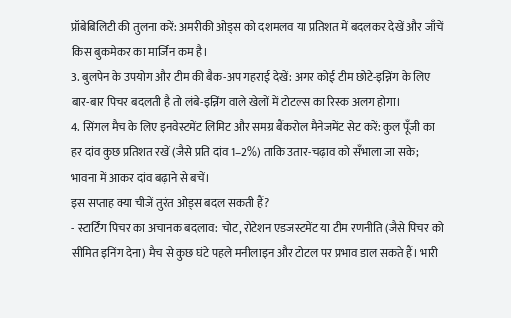प्रॉबेबिलिटी की तुलना करें: अमरीकी ओड्स को दशमलव या प्रतिशत में बदलकर देखें और जाँचें किस बुकमेकर का मार्जिन कम है।
3. बुलपेन के उपयोग और टीम की बैक-अप गहराई देखें: अगर कोई टीम छोटे-इन्निंग के लिए बार-बार पिचर बदलती है तो लंबे-इन्निंग वाले खेलों में टोटल्स का रिस्क अलग होगा।
4. सिंगल मैच के लिए इनवेस्टमेंट लिमिट और समग्र बैंकरोल मैनेजमेंट सेट करें: कुल पूँजी का हर दांव कुछ प्रतिशत रखें (जैसे प्रति दांव 1–2%) ताकि उतार-चढ़ाव को सँभाला जा सके; भावना में आकर दांव बढ़ाने से बचें।
इस सप्ताह क्या चीजें तुरंत ओड्स बदल सकती हैं?
- स्टार्टिंग पिचर का अचानक बदलाव: चोट, रोटेशन एडजस्टमेंट या टीम रणनीति (जैसे पिचर को सीमित इनिंग देना) मैच से कुछ घंटे पहले मनीलाइन और टोटल पर प्रभाव डाल सकते हैं। भारी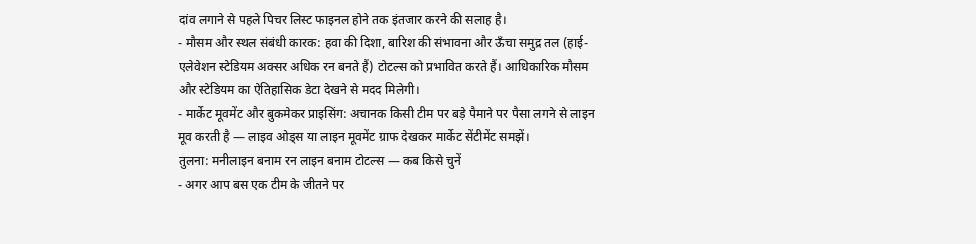दांव लगाने से पहले पिचर लिस्ट फाइनल होने तक इंतजार करने की सलाह है।
- मौसम और स्थल संबंधी कारक: हवा की दिशा, बारिश की संभावना और ऊँचा समुद्र तल (हाई-एलेवेशन स्टेडियम अक्सर अधिक रन बनते हैं) टोटल्स को प्रभावित करते हैं। आधिकारिक मौसम और स्टेडियम का ऐतिहासिक डेटा देखने से मदद मिलेगी।
- मार्केट मूवमेंट और बुकमेकर प्राइसिंग: अचानक किसी टीम पर बड़े पैमाने पर पैसा लगने से लाइन मूव करती है — लाइव ओड्स या लाइन मूवमेंट ग्राफ देखकर मार्केट सेंटीमेंट समझें।
तुलना: मनीलाइन बनाम रन लाइन बनाम टोटल्स — कब किसे चुनें
- अगर आप बस एक टीम के जीतने पर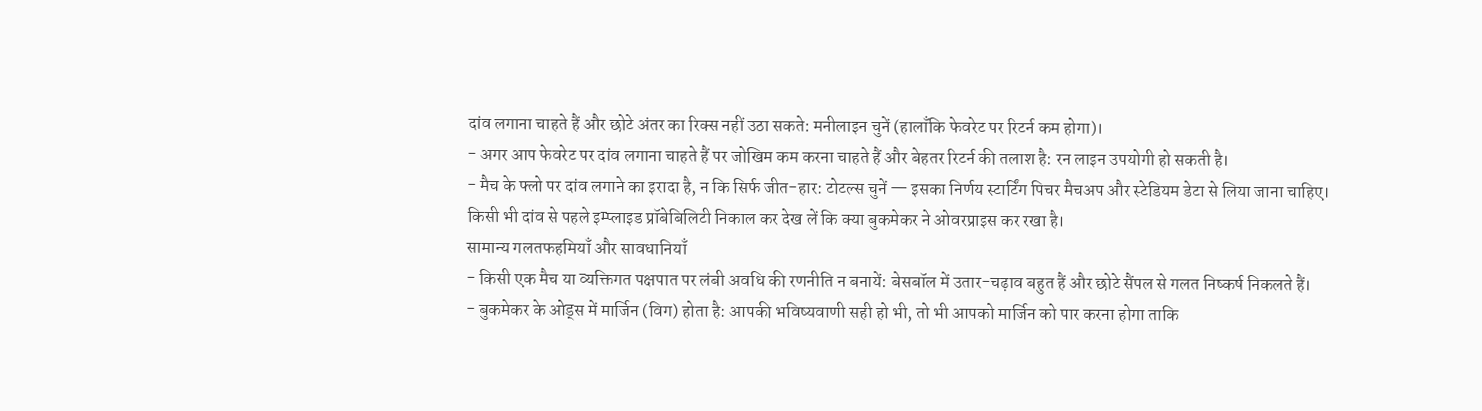दांव लगाना चाहते हैं और छोटे अंतर का रिक्स नहीं उठा सकते: मनीलाइन चुनें (हालाँकि फेवरेट पर रिटर्न कम होगा)।
- अगर आप फेवरेट पर दांव लगाना चाहते हैं पर जोखिम कम करना चाहते हैं और बेहतर रिटर्न की तलाश है: रन लाइन उपयोगी हो सकती है।
- मैच के फ्लो पर दांव लगाने का इरादा है, न कि सिर्फ जीत-हार: टोटल्स चुनें — इसका निर्णय स्टार्टिंग पिचर मैचअप और स्टेडियम डेटा से लिया जाना चाहिए।
किसी भी दांव से पहले इम्प्लाइड प्रॉबेबिलिटी निकाल कर देख लें कि क्या बुकमेकर ने ओवरप्राइस कर रखा है।
सामान्य गलतफहमियाँ और सावधानियाँ
- किसी एक मैच या व्यक्तिगत पक्षपात पर लंबी अवधि की रणनीति न बनायें: बेसबॉल में उतार-चढ़ाव बहुत हैं और छोटे सैंपल से गलत निष्कर्ष निकलते हैं।
- बुकमेकर के ओड्स में मार्जिन (विग) होता है: आपकी भविष्यवाणी सही हो भी, तो भी आपको मार्जिन को पार करना होगा ताकि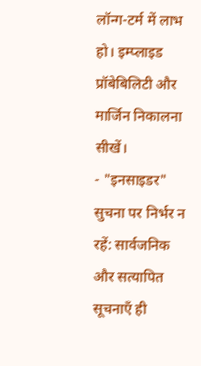लॉन्ग-टर्म में लाभ हो। इम्प्लाइड प्रॉबेबिलिटी और मार्जिन निकालना सीखें।
- "इनसाइडर" सुचना पर निर्भर न रहें: सार्वजनिक और सत्यापित सूचनाएँ ही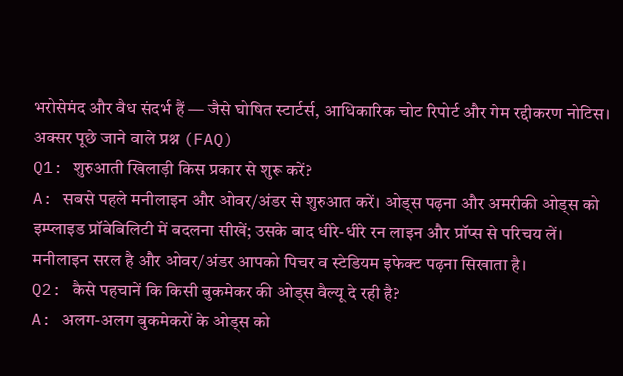भरोसेमंद और वैध संदर्भ हैं — जैसे घोषित स्टार्टर्स, आधिकारिक चोट रिपोर्ट और गेम रद्दीकरण नोटिस।
अक्सर पूछे जाने वाले प्रश्न (FAQ)
Q1: शुरुआती खिलाड़ी किस प्रकार से शुरू करें?
A: सबसे पहले मनीलाइन और ओवर/अंडर से शुरुआत करें। ओड्स पढ़ना और अमरीकी ओड्स को इम्प्लाइड प्रॉबेबिलिटी में बदलना सीखें; उसके बाद धीरे-धीरे रन लाइन और प्रॉप्स से परिचय लें। मनीलाइन सरल है और ओवर/अंडर आपको पिचर व स्टेडियम इफेक्ट पढ़ना सिखाता है।
Q2: कैसे पहचानें कि किसी बुकमेकर की ओड्स वैल्यू दे रही है?
A: अलग-अलग बुकमेकरों के ओड्स को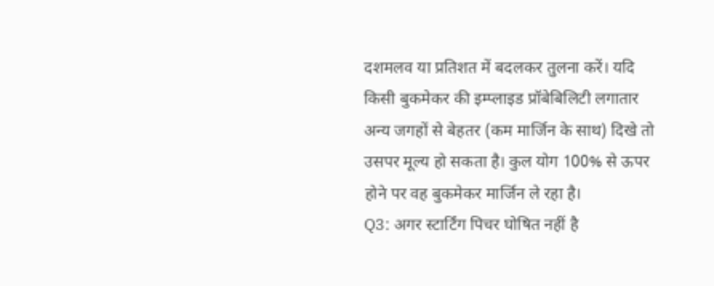दशमलव या प्रतिशत में बदलकर तुलना करें। यदि किसी बुकमेकर की इम्प्लाइड प्रॉबेबिलिटी लगातार अन्य जगहों से बेहतर (कम मार्जिन के साथ) दिखे तो उसपर मूल्य हो सकता है। कुल योग 100% से ऊपर होने पर वह बुकमेकर मार्जिन ले रहा है।
Q3: अगर स्टार्टिंग पिचर घोषित नहीं है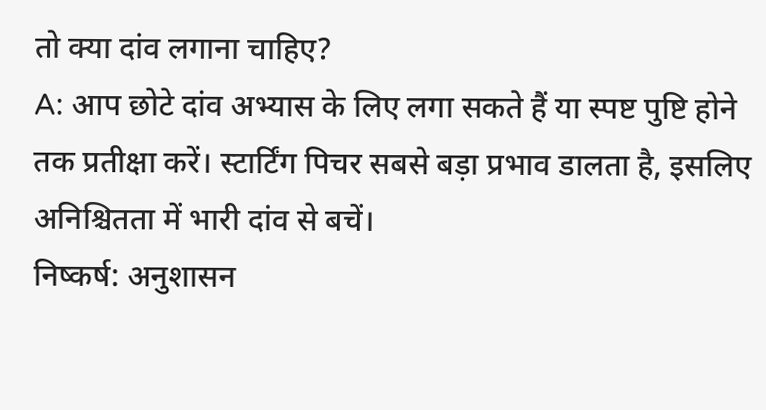तो क्या दांव लगाना चाहिए?
A: आप छोटे दांव अभ्यास के लिए लगा सकते हैं या स्पष्ट पुष्टि होने तक प्रतीक्षा करें। स्टार्टिंग पिचर सबसे बड़ा प्रभाव डालता है, इसलिए अनिश्चितता में भारी दांव से बचें।
निष्कर्ष: अनुशासन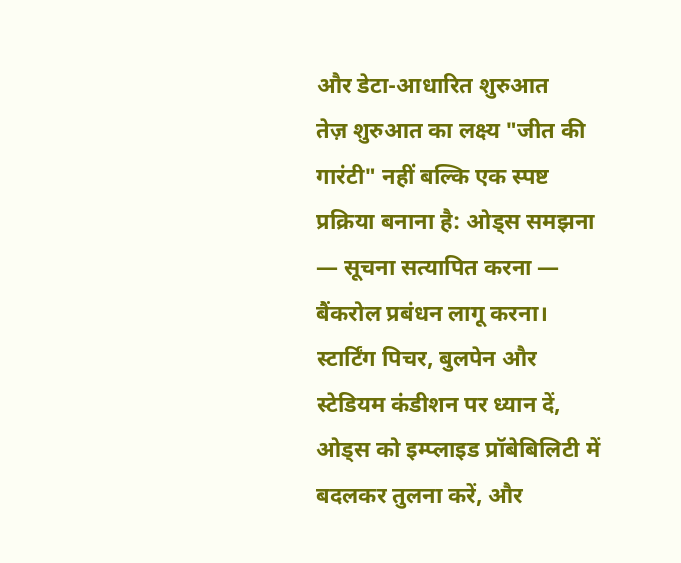और डेटा-आधारित शुरुआत
तेज़ शुरुआत का लक्ष्य "जीत की गारंटी" नहीं बल्कि एक स्पष्ट प्रक्रिया बनाना है: ओड्स समझना — सूचना सत्यापित करना — बैंकरोल प्रबंधन लागू करना। स्टार्टिंग पिचर, बुलपेन और स्टेडियम कंडीशन पर ध्यान दें, ओड्स को इम्प्लाइड प्रॉबेबिलिटी में बदलकर तुलना करें, और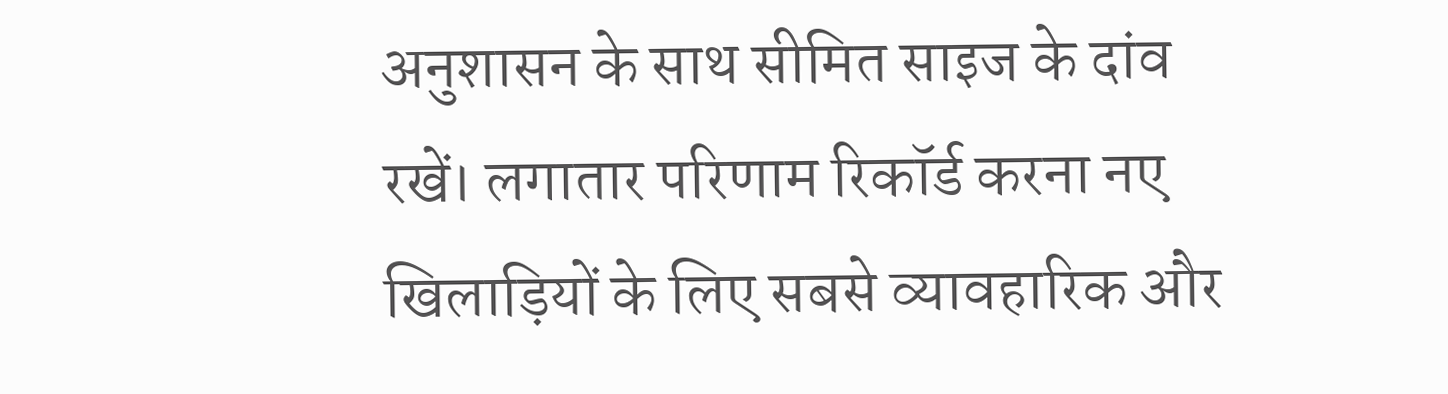अनुशासन के साथ सीमित साइज के दांव रखें। लगातार परिणाम रिकॉर्ड करना नए खिलाड़ियों के लिए सबसे व्यावहारिक और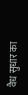वैध सुधार का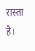रास्ता है।